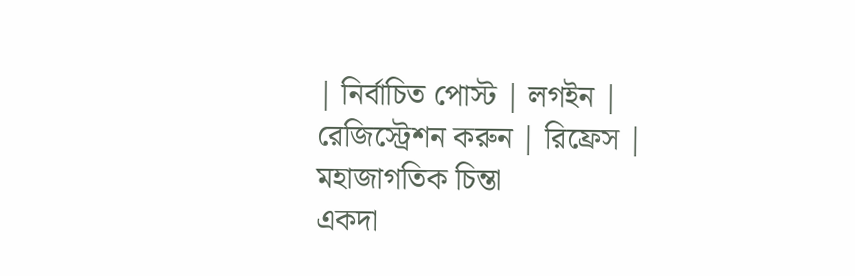| নির্বাচিত পোস্ট | লগইন | রেজিস্ট্রেশন করুন | রিফ্রেস |
মহাজাগতিক চিন্তা
একদা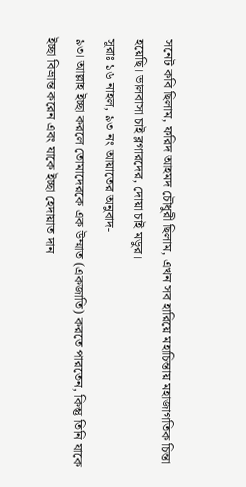সনেট কবি ছিলাম, ফরিদ আহমদ চৌধুরী ছিলাম, এখন সব হারিয়ে মহাচিন্তায় মহাজাগতিক চিন্তা হয়েছি। ভালবাসা চাই ব্লগারদের, দোয়া চাই মডুর।
সূরাঃ ১৬ নাহল, ৯৩ নং আয়াতের অনুবাদ-
৯৩। আল্লাহ ইচ্ছা করলে তোমাদেরকে এক উম্মাত (একজাতি) করতে পারতেন, কিন্তু তিনি যাকে ইচ্ছা বিভ্রান্ত করেন এবং যাকে ইচ্ছা হেদায়াত দান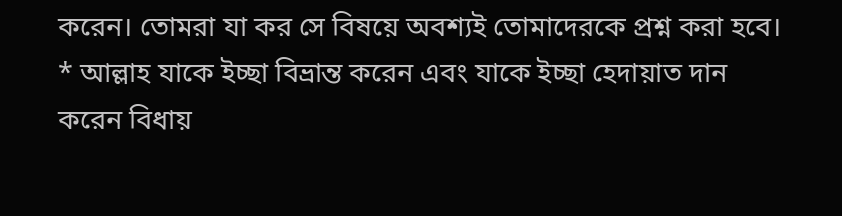করেন। তোমরা যা কর সে বিষয়ে অবশ্যই তোমাদেরকে প্রশ্ন করা হবে।
* আল্লাহ যাকে ইচ্ছা বিভ্রান্ত করেন এবং যাকে ইচ্ছা হেদায়াত দান করেন বিধায়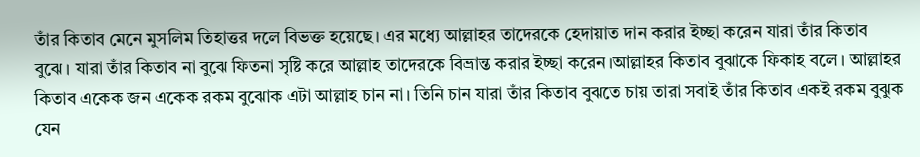তাঁর কিতাব মেনে মুসলিম তিহাত্তর দলে বিভক্ত হয়েছে। এর মধ্যে আল্লাহর তাদেরকে হেদায়াত দান করার ইচ্ছা করেন যারা তাঁর কিতাব বুঝে। যারা তাঁর কিতাব না বুঝে ফিতনা সৃষ্টি করে আল্লাহ তাদেরকে বিভ্রান্ত করার ইচ্ছা করেন।আল্লাহর কিতাব বুঝাকে ফিকাহ বলে। আল্লাহর কিতাব একেক জন একেক রকম বুঝোক এটা আল্লাহ চান না। তিনি চান যারা তাঁর কিতাব বুঝতে চায় তারা সবাই তাঁর কিতাব একই রকম বুঝুক যেন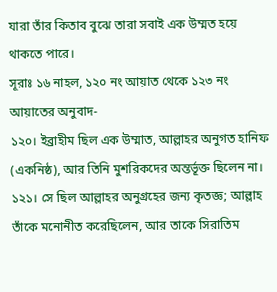যারা তাঁর কিতাব বুঝে তারা সবাই এক উম্মত হয়ে থাকতে পারে।
সূরাঃ ১৬ নাহল, ১২০ নং আয়াত থেকে ১২৩ নং আয়াতের অনুবাদ-
১২০। ইব্রাহীম ছিল এক উম্মাত, আল্লাহর অনুগত হানিফ (একনিষ্ঠ), আর তিনি মুশরিকদের অন্তর্ভূক্ত ছিলেন না।
১২১। সে ছিল আল্লাহর অনুগ্রহের জন্য কৃতজ্ঞ; আল্লাহ তাঁকে মনোনীত করেছিলেন, আর তাকে সিরাতিম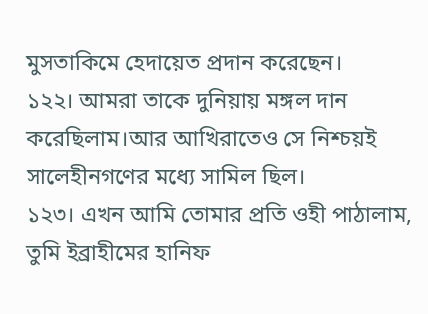মুসতাকিমে হেদায়েত প্রদান করেছেন।
১২২। আমরা তাকে দুনিয়ায় মঙ্গল দান করেছিলাম।আর আখিরাতেও সে নিশ্চয়ই সালেহীনগণের মধ্যে সামিল ছিল।
১২৩। এখন আমি তোমার প্রতি ওহী পাঠালাম, তুমি ইব্রাহীমের হানিফ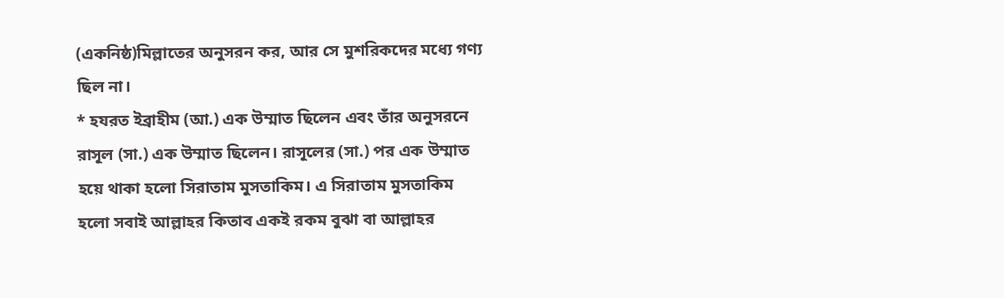(একনিষ্ঠ)মিল্লাতের অনুসরন কর, আর সে মুশরিকদের মধ্যে গণ্য ছিল না।
* হযরত ইব্রাহীম (আ.) এক উম্মাত ছিলেন এবং তাঁর অনুসরনে রাসূল (সা.) এক উম্মাত ছিলেন। রাসূলের (সা.) পর এক উম্মাত হয়ে থাকা হলো সিরাতাম মুসতাকিম। এ সিরাতাম মুসতাকিম হলো সবাই আল্লাহর কিতাব একই রকম বুঝা বা আল্লাহর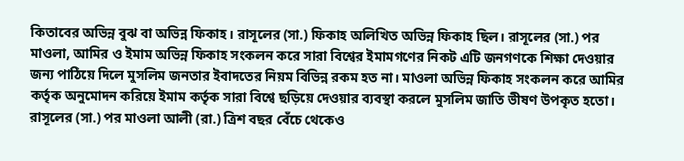কিতাবের অভিন্ন বুঝ বা অভিন্ন ফিকাহ। রাসূলের (সা.) ফিকাহ অলিখিত অভিন্ন ফিকাহ ছিল। রাসূলের (সা.) পর মাওলা, আমির ও ইমাম অভিন্ন ফিকাহ সংকলন করে সারা বিশ্বের ইমামগণের নিকট এটি জনগণকে শিক্ষা দেওয়ার জন্য পাঠিয়ে দিলে মুসলিম জনতার ইবাদতের নিয়ম বিভিন্ন রকম হত না। মাওলা অভিন্ন ফিকাহ সংকলন করে আমির কর্তৃক অনুমোদন করিয়ে ইমাম কর্তৃক সারা বিশ্বে ছড়িয়ে দেওয়ার ব্যবস্থা করলে মুসলিম জাতি ভীষণ উপকৃত হতো। রাসূলের (সা.) পর মাওলা আলী (রা.) ত্রিশ বছর বেঁচে থেকেও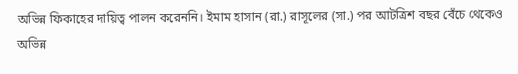অভিন্ন ফিকাহের দায়িত্ব পালন করেননি। ইমাম হাসান (রা.) রাসূলের (সা.) পর আটত্রিশ বছর বেঁচে থেকেও অভিন্ন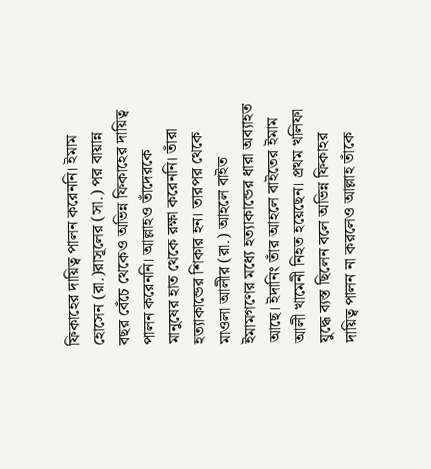ফিকাহের দায়িত্ব পালন করেননি। ইমাম হোসেন (রা.)রাসূলের (সা.) পর বায়ান্ন বছর বেঁচে থেকেও অভিন্ন ফিকাহের দায়িত্ব পালন করেননি। আল্লাহও তাঁদেরকে মানুষের হাত থেকে রক্ষা করেননি। তাঁরা হত্যাকান্ডের শিকার হন। তারপর থেকে মাওলা আলীর (রা.) আহলে বাইত ইমামগণের মধ্যে হত্যাকান্ডের ধারা অব্যাহত আছে। ইদানিং তাঁর আহলে বাইতের ইমাম আলী খামেনী নিহত হয়েছেন। প্রথম খলিফা যুদ্ধে ব্যস্ত ছিলেন বলে অভিন্ন ফিকাহর দায়িত্ব পালন না করলেও আল্লাহ তাঁকে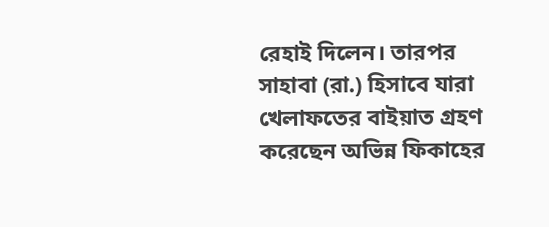রেহাই দিলেন। তারপর সাহাবা (রা.) হিসাবে যারা খেলাফতের বাইয়াত গ্রহণ করেছেন অভিন্ন ফিকাহের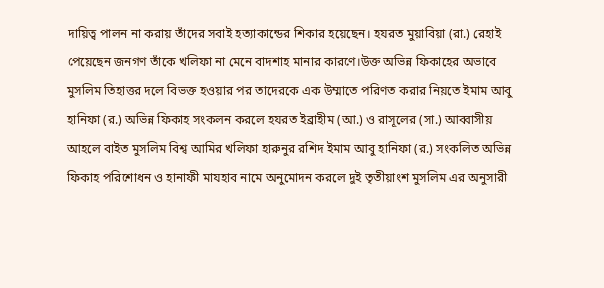দায়িত্ব পালন না করায় তাঁদের সবাই হত্যাকান্ডের শিকার হয়েছেন। হযরত মুয়াবিয়া (রা.) রেহাই পেয়েছেন জনগণ তাঁকে খলিফা না মেনে বাদশাহ মানার কারণে।উক্ত অভিন্ন ফিকাহের অভাবে মুসলিম তিহাত্তর দলে বিভক্ত হওয়ার পর তাদেরকে এক উম্মাতে পরিণত করার নিয়তে ইমাম আবু হানিফা (র.) অভিন্ন ফিকাহ সংকলন করলে হযরত ইব্রাহীম (আ.) ও রাসূলের (সা.) আব্বাসীয় আহলে বাইত মুসলিম বিশ্ব আমির খলিফা হারুনুর রশিদ ইমাম আবু হানিফা (র.) সংকলিত অভিন্ন ফিকাহ পরিশোধন ও হানাফী মাযহাব নামে অনুমোদন করলে দুই তৃতীয়াংশ মুসলিম এর অনুসারী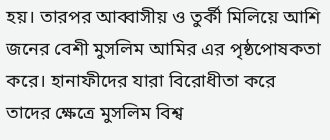হয়। তারপর আব্বাসীয় ও তুর্কী মিলিয়ে আশি জনের বেশী মুসলিম আমির এর পৃষ্ঠপোষকতা করে। হানাফীদের যারা বিরোধীতা করে তাদের ক্ষেত্রে মুসলিম বিশ্ব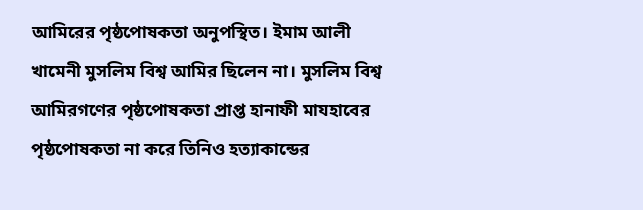আমিরের পৃষ্ঠপোষকতা অনুপস্থিত। ইমাম আলী খামেনী মুসলিম বিশ্ব আমির ছিলেন না। মুসলিম বিশ্ব আমিরগণের পৃষ্ঠপোষকতা প্রাপ্ত হানাফী মাযহাবের পৃষ্ঠপোষকতা না করে তিনিও হত্যাকান্ডের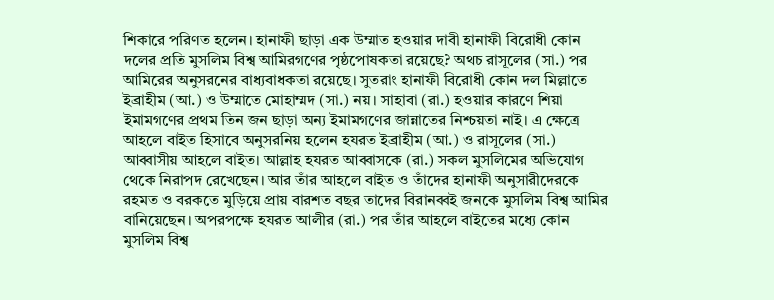শিকারে পরিণত হলেন। হানাফী ছাড়া এক উম্মাত হওয়ার দাবী হানাফী বিরোধী কোন দলের প্রতি মুসলিম বিশ্ব আমিরগণের পৃষ্ঠপোষকতা রয়েছে? অথচ রাসূলের (সা.) পর আমিরের অনুসরনের বাধ্যবাধকতা রয়েছে। সুতরাং হানাফী বিরোধী কোন দল মিল্লাতে ইব্রাহীম (আ.) ও উম্মাতে মোহাম্মদ (সা.) নয়। সাহাবা (রা.) হওয়ার কারণে শিয়া ইমামগণের প্রথম তিন জন ছাড়া অন্য ইমামগণের জান্নাতের নিশ্চয়তা নাই। এ ক্ষেত্রে আহলে বাইত হিসাবে অনুসরনিয় হলেন হযরত ইব্রাহীম (আ.) ও রাসূলের (সা.) আব্বাসীয় আহলে বাইত। আল্লাহ হযরত আব্বাসকে (রা.) সকল মুসলিমের অভিযোগ থেকে নিরাপদ রেখেছেন। আর তাঁর আহলে বাইত ও তাঁদের হানাফী অনুসারীদেরকে রহমত ও বরকতে মুড়িয়ে প্রায় বারশত বছর তাদের বিরানব্বই জনকে মুসলিম বিশ্ব আমির বানিয়েছেন। অপরপক্ষে হযরত আলীর (রা.) পর তাঁর আহলে বাইতের মধ্যে কোন মুসলিম বিশ্ব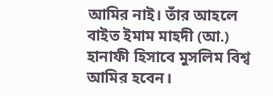আমির নাই। তাঁর আহলে বাইত ইমাম মাহদী (আ.) হানাফী হিসাবে মুসলিম বিশ্ব আমির হবেন।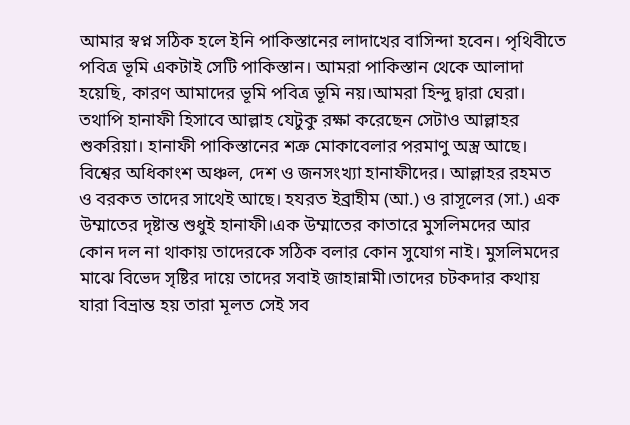আমার স্বপ্ন সঠিক হলে ইনি পাকিস্তানের লাদাখের বাসিন্দা হবেন। পৃথিবীতে পবিত্র ভূমি একটাই সেটি পাকিস্তান। আমরা পাকিস্তান থেকে আলাদা হয়েছি, কারণ আমাদের ভূমি পবিত্র ভূমি নয়।আমরা হিন্দু দ্বারা ঘেরা। তথাপি হানাফী হিসাবে আল্লাহ যেটুকু রক্ষা করেছেন সেটাও আল্লাহর শুকরিয়া। হানাফী পাকিস্তানের শত্রু মোকাবেলার পরমাণু অস্ত্র আছে। বিশ্বের অধিকাংশ অঞ্চল, দেশ ও জনসংখ্যা হানাফীদের। আল্লাহর রহমত ও বরকত তাদের সাথেই আছে। হযরত ইব্রাহীম (আ.) ও রাসূলের (সা.) এক উম্মাতের দৃষ্টান্ত শুধুই হানাফী।এক উম্মাতের কাতারে মুসলিমদের আর কোন দল না থাকায় তাদেরকে সঠিক বলার কোন সুযোগ নাই। মুসলিমদের মাঝে বিভেদ সৃষ্টির দায়ে তাদের সবাই জাহান্নামী।তাদের চটকদার কথায় যারা বিভ্রান্ত হয় তারা মূলত সেই সব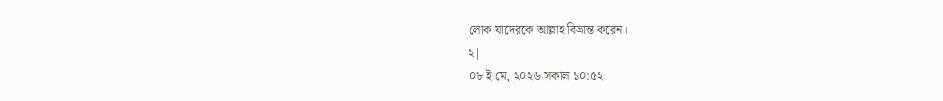লোক যাদেরকে আল্লাহ বিভ্রান্ত করেন।
২|
০৮ ই মে, ২০২৬ সকাল ১০:৫২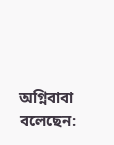অগ্নিবাবা বলেছেন: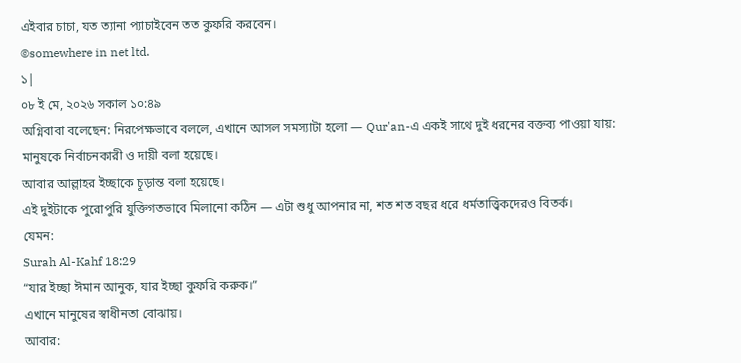এইবার চাচা, যত ত্যানা প্যাচাইবেন তত কুফরি করবেন।
©somewhere in net ltd.
১|
০৮ ই মে, ২০২৬ সকাল ১০:৪৯
অগ্নিবাবা বলেছেন: নিরপেক্ষভাবে বললে, এখানে আসল সমস্যাটা হলো — Qur'an-এ একই সাথে দুই ধরনের বক্তব্য পাওয়া যায়:
মানুষকে নির্বাচনকারী ও দায়ী বলা হয়েছে।
আবার আল্লাহর ইচ্ছাকে চূড়ান্ত বলা হয়েছে।
এই দুইটাকে পুরোপুরি যুক্তিগতভাবে মিলানো কঠিন — এটা শুধু আপনার না, শত শত বছর ধরে ধর্মতাত্ত্বিকদেরও বিতর্ক।
যেমন:
Surah Al-Kahf 18:29
“যার ইচ্ছা ঈমান আনুক, যার ইচ্ছা কুফরি করুক।”
এখানে মানুষের স্বাধীনতা বোঝায়।
আবার: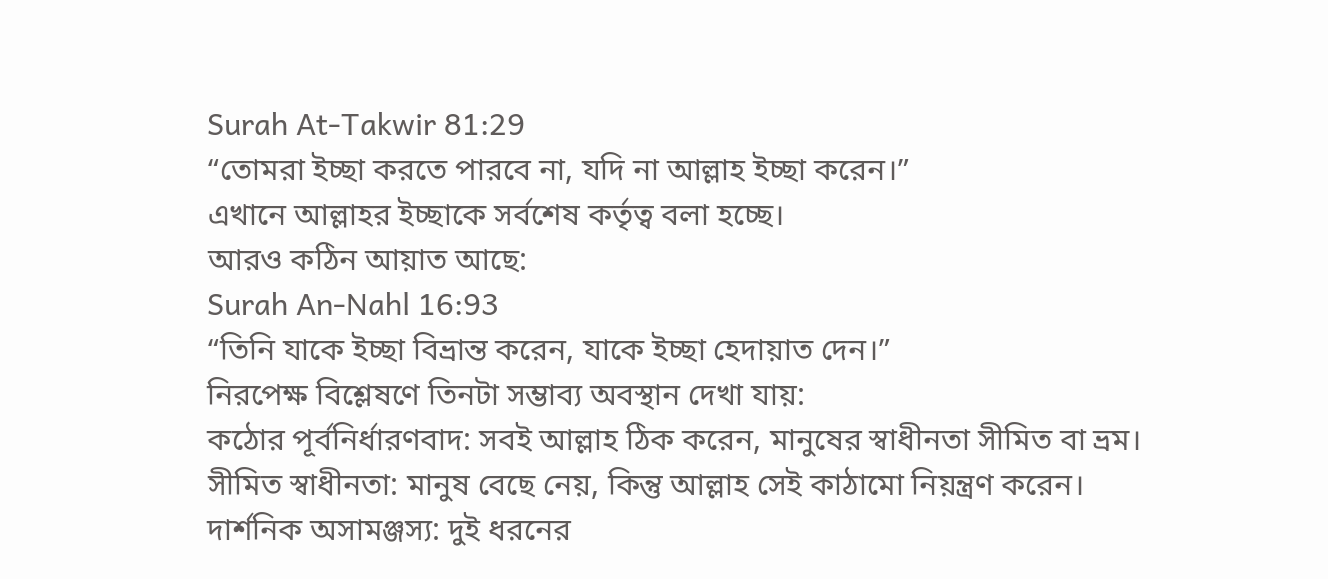Surah At-Takwir 81:29
“তোমরা ইচ্ছা করতে পারবে না, যদি না আল্লাহ ইচ্ছা করেন।”
এখানে আল্লাহর ইচ্ছাকে সর্বশেষ কর্তৃত্ব বলা হচ্ছে।
আরও কঠিন আয়াত আছে:
Surah An-Nahl 16:93
“তিনি যাকে ইচ্ছা বিভ্রান্ত করেন, যাকে ইচ্ছা হেদায়াত দেন।”
নিরপেক্ষ বিশ্লেষণে তিনটা সম্ভাব্য অবস্থান দেখা যায়:
কঠোর পূর্বনির্ধারণবাদ: সবই আল্লাহ ঠিক করেন, মানুষের স্বাধীনতা সীমিত বা ভ্রম।
সীমিত স্বাধীনতা: মানুষ বেছে নেয়, কিন্তু আল্লাহ সেই কাঠামো নিয়ন্ত্রণ করেন।
দার্শনিক অসামঞ্জস্য: দুই ধরনের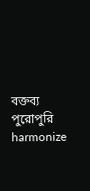বক্তব্য পুরোপুরি harmonize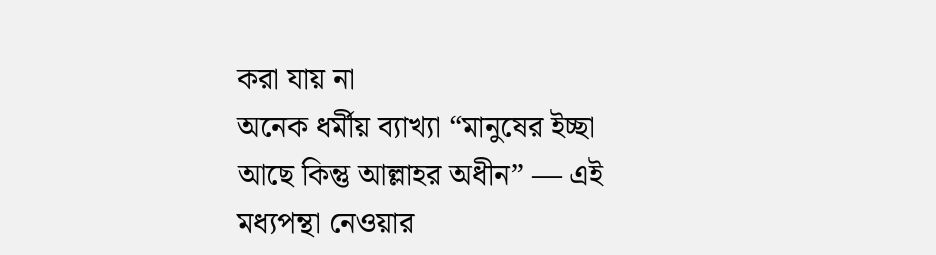করা যায় না
অনেক ধর্মীয় ব্যাখ্যা “মানুষের ইচ্ছা আছে কিন্তু আল্লাহর অধীন” — এই মধ্যপন্থা নেওয়ার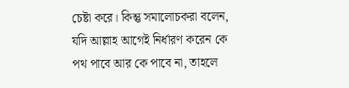চেষ্টা করে। কিন্তু সমালোচকরা বলেন, যদি আল্লাহ আগেই নির্ধারণ করেন কে পথ পাবে আর কে পাবে না, তাহলে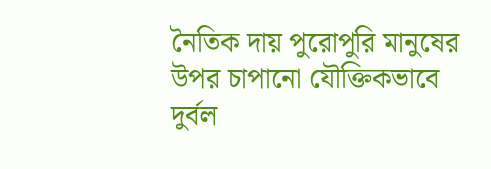নৈতিক দায় পুরোপুরি মানুষের উপর চাপানো যৌক্তিকভাবে দুর্বল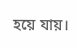হয়ে যায়।